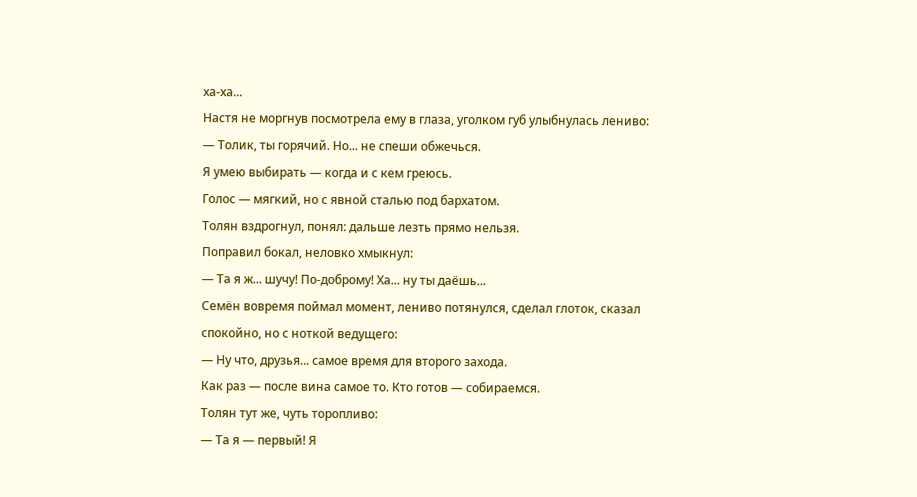ха-ха...
Настя не моргнув посмотрела ему в глаза, уголком губ улыбнулась лениво:
— Толик, ты горячий. Но... не спеши обжечься.
Я умею выбирать — когда и с кем греюсь.
Голос — мягкий, но с явной сталью под бархатом.
Толян вздрогнул, понял: дальше лезть прямо нельзя.
Поправил бокал, неловко хмыкнул:
— Та я ж... шучу! По-доброму! Ха... ну ты даёшь...
Семён вовремя поймал момент, лениво потянулся, сделал глоток, сказал спокойно, но с ноткой ведущего:
— Ну что, друзья... самое время для второго захода.
Как раз — после вина самое то. Кто готов — собираемся.
Толян тут же, чуть торопливо:
— Та я — первый! Я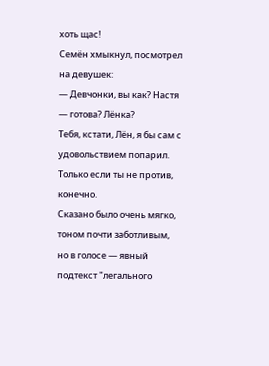хоть щас!
Семён хмыкнул, посмотрел на девушек:
— Девчонки, вы как? Настя — готова? Лёнка?
Тебя, кстати, Лён, я бы сам с удовольствием попарил. Только если ты не против, конечно.
Сказано было очень мягко, тоном почти заботливым, но в голосе — явный подтекст "легального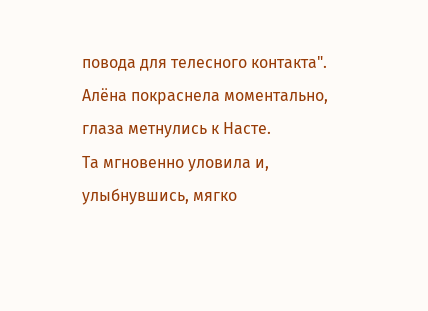повода для телесного контакта".
Алёна покраснела моментально, глаза метнулись к Насте.
Та мгновенно уловила и, улыбнувшись, мягко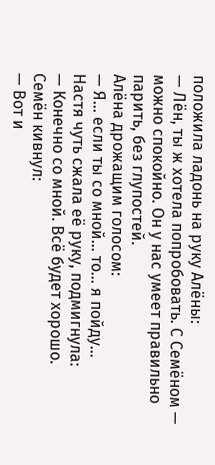положила ладонь на руку Алёны:
— Лён, ты ж хотела попробовать. С Семёном — можно спокойно. Он у нас умеет правильно парить, без глупостей.
Алёна дрожащим голосом:
— Я... если ты со мной... то... я пойду...
Настя чуть сжала её руку, подмигнула:
— Конечно со мной. Всё будет хорошо.
Семён кивнул:
— Вот и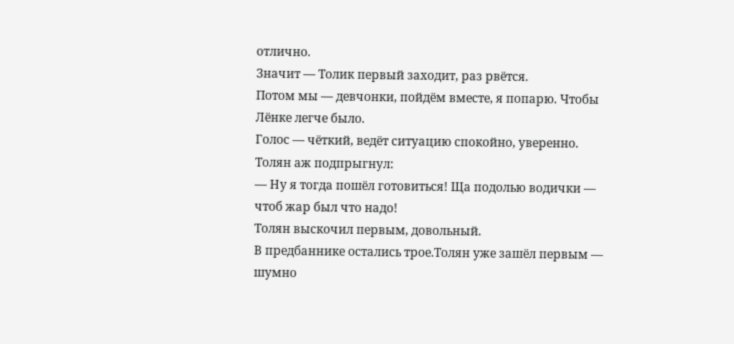отлично.
Значит — Толик первый заходит, раз рвётся.
Потом мы — девчонки, пойдём вместе, я попарю. Чтобы Лёнке легче было.
Голос — чёткий, ведёт ситуацию спокойно, уверенно.
Толян аж подпрыгнул:
— Ну я тогда пошёл готовиться! Ща подолью водички — чтоб жар был что надо!
Толян выскочил первым, довольный.
В предбаннике остались трое.Толян уже зашёл первым — шумно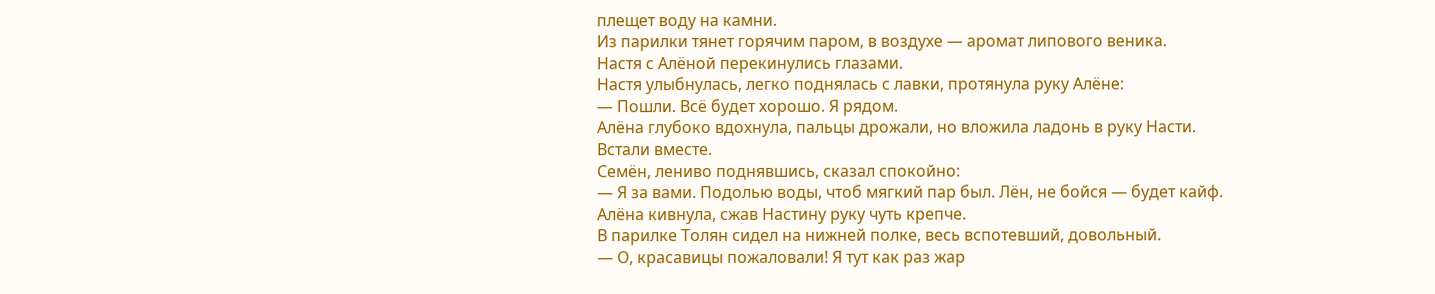плещет воду на камни.
Из парилки тянет горячим паром, в воздухе — аромат липового веника.
Настя с Алёной перекинулись глазами.
Настя улыбнулась, легко поднялась с лавки, протянула руку Алёне:
— Пошли. Всё будет хорошо. Я рядом.
Алёна глубоко вдохнула, пальцы дрожали, но вложила ладонь в руку Насти.
Встали вместе.
Семён, лениво поднявшись, сказал спокойно:
— Я за вами. Подолью воды, чтоб мягкий пар был. Лён, не бойся — будет кайф.
Алёна кивнула, сжав Настину руку чуть крепче.
В парилке Толян сидел на нижней полке, весь вспотевший, довольный.
— О, красавицы пожаловали! Я тут как раз жар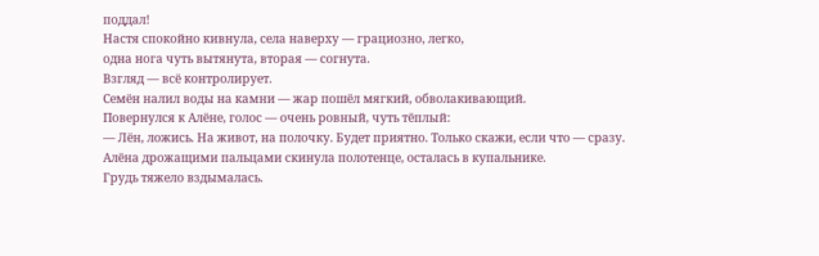поддал!
Настя спокойно кивнула, села наверху — грациозно, легко,
одна нога чуть вытянута, вторая — согнута.
Взгляд — всё контролирует.
Семён налил воды на камни — жар пошёл мягкий, обволакивающий.
Повернулся к Алёне, голос — очень ровный, чуть тёплый:
— Лён, ложись. На живот, на полочку. Будет приятно. Только скажи, если что — сразу.
Алёна дрожащими пальцами скинула полотенце, осталась в купальнике.
Грудь тяжело вздымалась.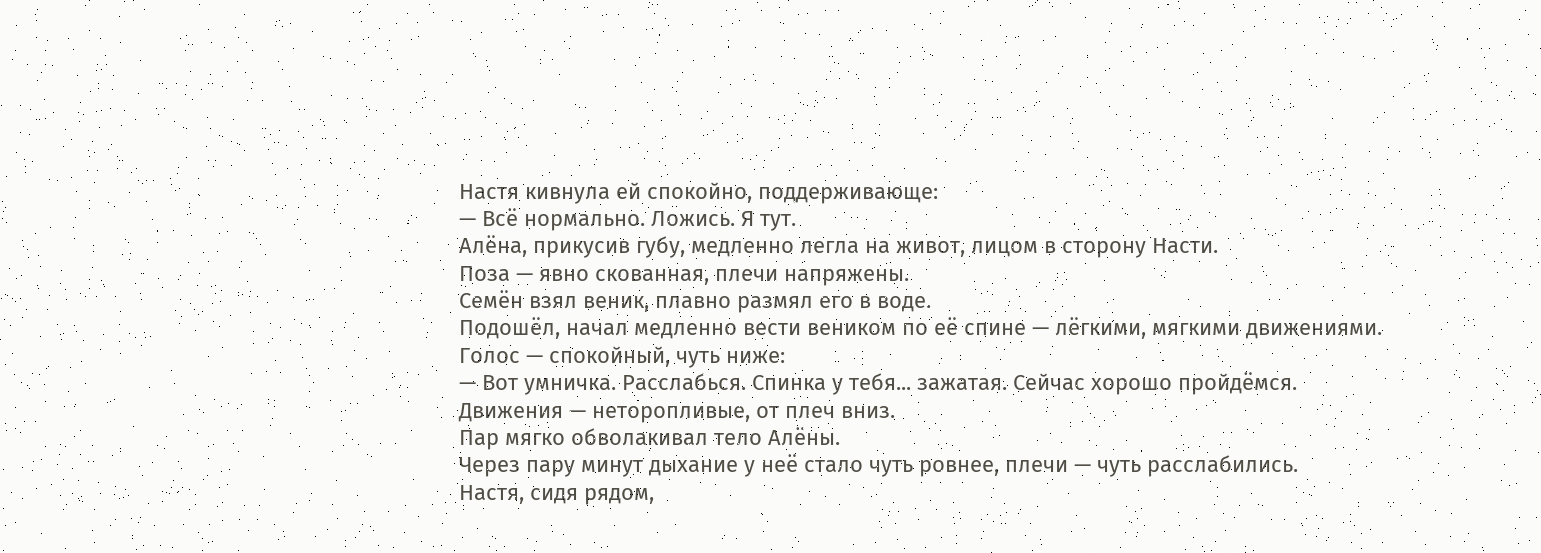Настя кивнула ей спокойно, поддерживающе:
— Всё нормально. Ложись. Я тут.
Алёна, прикусив губу, медленно легла на живот, лицом в сторону Насти.
Поза — явно скованная, плечи напряжены.
Семён взял веник, плавно размял его в воде.
Подошёл, начал медленно вести веником по её спине — лёгкими, мягкими движениями.
Голос — спокойный, чуть ниже:
— Вот умничка. Расслабься. Спинка у тебя... зажатая. Сейчас хорошо пройдёмся.
Движения — неторопливые, от плеч вниз.
Пар мягко обволакивал тело Алёны.
Через пару минут дыхание у неё стало чуть ровнее, плечи — чуть расслабились.
Настя, сидя рядом,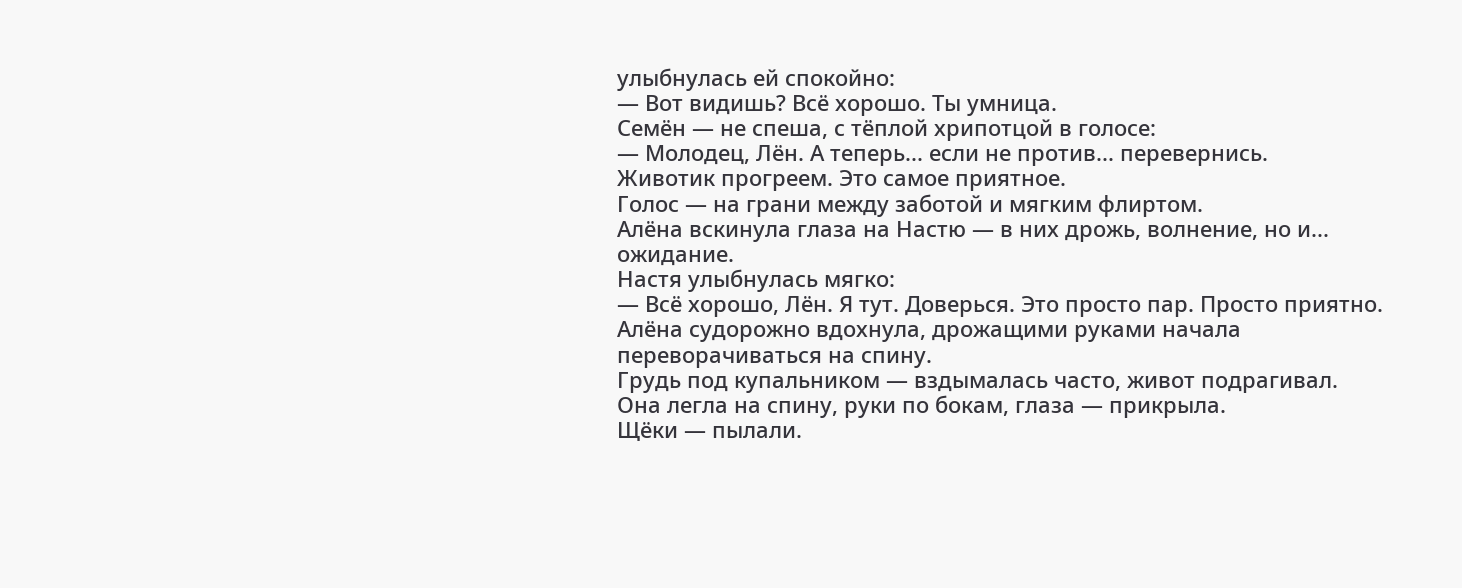улыбнулась ей спокойно:
— Вот видишь? Всё хорошо. Ты умница.
Семён — не спеша, с тёплой хрипотцой в голосе:
— Молодец, Лён. А теперь... если не против... перевернись.
Животик прогреем. Это самое приятное.
Голос — на грани между заботой и мягким флиртом.
Алёна вскинула глаза на Настю — в них дрожь, волнение, но и... ожидание.
Настя улыбнулась мягко:
— Всё хорошо, Лён. Я тут. Доверься. Это просто пар. Просто приятно.
Алёна судорожно вдохнула, дрожащими руками начала переворачиваться на спину.
Грудь под купальником — вздымалась часто, живот подрагивал.
Она легла на спину, руки по бокам, глаза — прикрыла.
Щёки — пылали.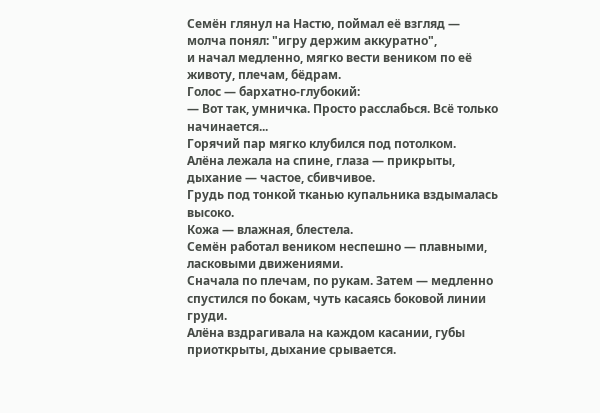Семён глянул на Настю, поймал её взгляд —
молча понял: "игру держим аккуратно",
и начал медленно, мягко вести веником по её животу, плечам, бёдрам.
Голос — бархатно-глубокий:
— Вот так, умничка. Просто расслабься. Всё только начинается...
Горячий пар мягко клубился под потолком.
Алёна лежала на спине, глаза — прикрыты, дыхание — частое, сбивчивое.
Грудь под тонкой тканью купальника вздымалась высоко.
Кожа — влажная, блестела.
Семён работал веником неспешно — плавными, ласковыми движениями.
Сначала по плечам, по рукам. Затем — медленно спустился по бокам, чуть касаясь боковой линии груди.
Алёна вздрагивала на каждом касании, губы приоткрыты, дыхание срывается.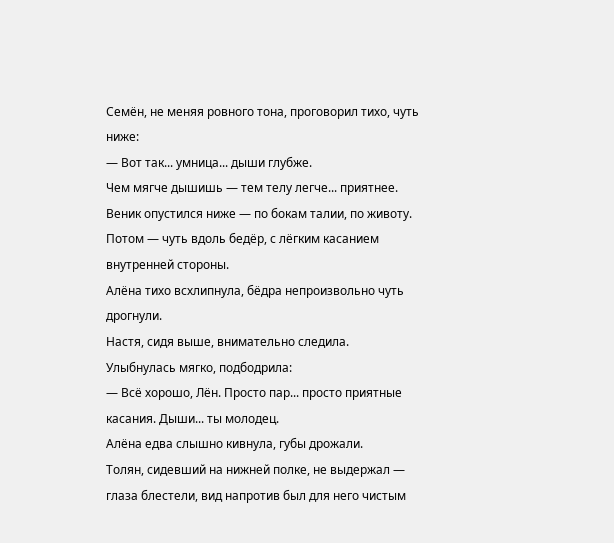Семён, не меняя ровного тона, проговорил тихо, чуть ниже:
— Вот так... умница... дыши глубже.
Чем мягче дышишь — тем телу легче... приятнее.
Веник опустился ниже — по бокам талии, по животу.
Потом — чуть вдоль бедёр, с лёгким касанием внутренней стороны.
Алёна тихо всхлипнула, бёдра непроизвольно чуть дрогнули.
Настя, сидя выше, внимательно следила.
Улыбнулась мягко, подбодрила:
— Всё хорошо, Лён. Просто пар... просто приятные касания. Дыши... ты молодец.
Алёна едва слышно кивнула, губы дрожали.
Толян, сидевший на нижней полке, не выдержал — глаза блестели, вид напротив был для него чистым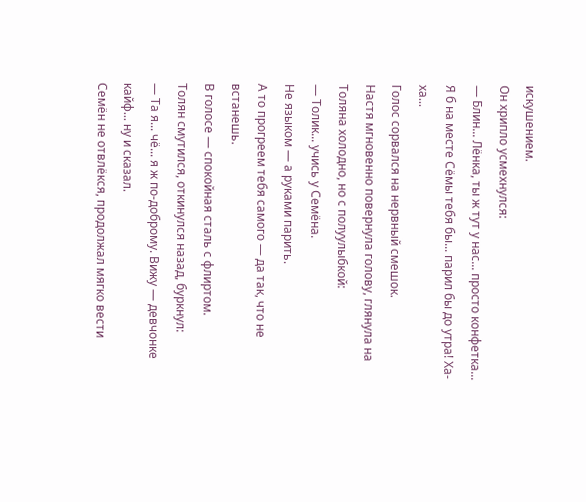искушением.
Он хрипло усмехнулся:
— Блин... Лёнка, ты ж тут у нас... просто конфетка...
Я б на месте Сёмы тебя бы... парил бы до утра! Ха-ха...
Голос сорвался на нервный смешок.
Настя мгновенно повернула голову, глянула на Толяна холодно, но с полуулыбкой:
— Толик... учись у Семёна.
Не языком — а руками парить.
А то прогреем тебя самого — да так, что не встанешь.
В голосе — спокойная сталь с флиртом.
Толян смутился, откинулся назад, буркнул:
— Та я... чё... я ж по-доброму. Вижу — девчонке кайф... ну и сказал.
Семён не отвлёкся, продолжал мягко вести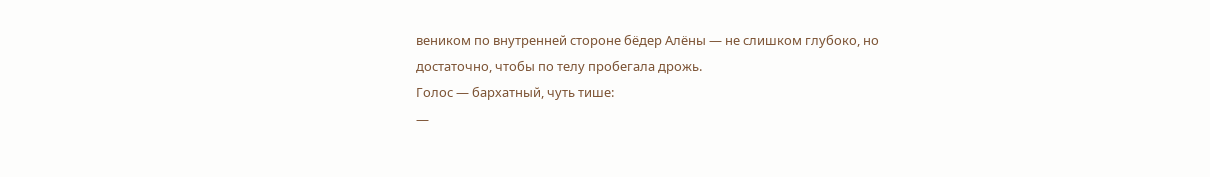веником по внутренней стороне бёдер Алёны — не слишком глубоко, но достаточно, чтобы по телу пробегала дрожь.
Голос — бархатный, чуть тише:
—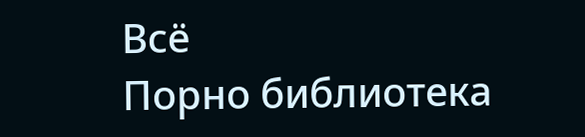Всё
Порно библиотека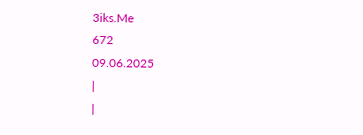3iks.Me
672
09.06.2025
|
|